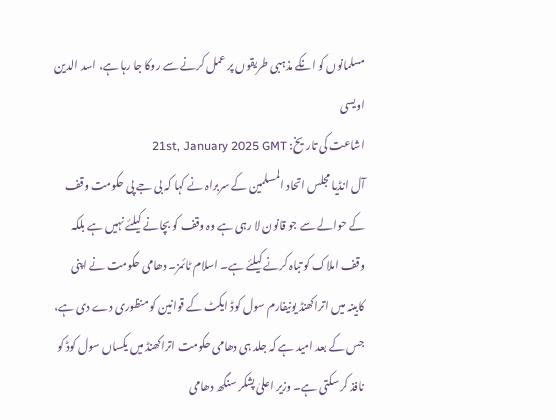مسلمانوں کو انکے مذہبی طریقوں پر عمل کرنے سے روکا جا رہا ہے، اسد الدین اویسی
اشاعت کی تاریخ: 21st, January 2025 GMT
آل انڈیا مجلس اتحاد المسلمین کے سربراہ نے کہا کہ بی جے پی حکومت وقف کے حوالے سے جو قانون لا رہی ہے وہ وقف کو بچانے کیلئے نہیں ہے بلکہ وقف املاک کو تباہ کرنے کیلئے ہے۔ اسلام ٹائمز۔ دھامی حکومت نے اپنی کابینہ میں اتراکھنڈ یونیفارم سول کوڈ ایکٹ کے قوانین کو منظوری دے دی ہے، جس کے بعد امید ہے کہ جلد ہی دھامی حکومت اتراکھنڈ میں یکساں سول کوڈ کو نافذ کر سکتی ہے۔ وزیر اعلیٰ پشکر سنگھ دھامی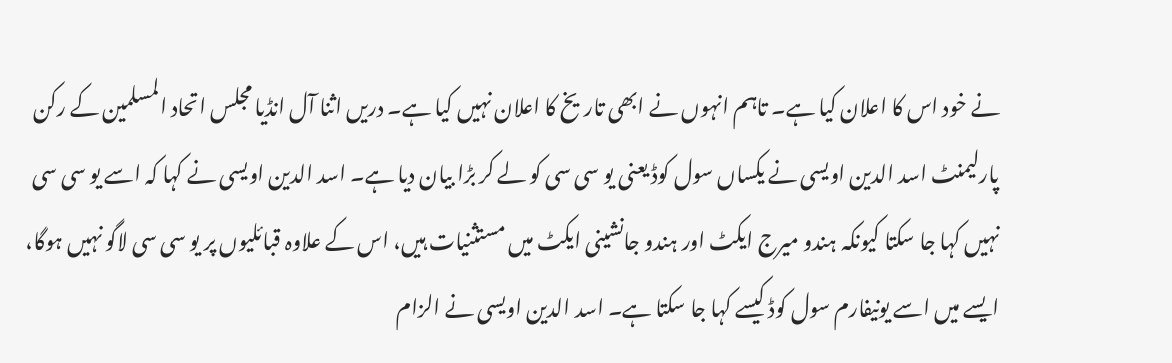نے خود اس کا اعلان کیا ہے۔ تاہم انہوں نے ابھی تاریخ کا اعلان نہیں کیا ہے۔ دریں اثنا آل انڈیا مجلس اتحاد المسلمین کے رکن پارلیمنٹ اسد الدین اویسی نے یکساں سول کوڈ یعنی یو سی سی کو لے کر بڑا بیان دیا ہے۔ اسد الدین اویسی نے کہا کہ اسے یو سی سی نہیں کہا جا سکتا کیونکہ ہندو میرج ایکٹ اور ہندو جانشینی ایکٹ میں مستثنیات ہیں، اس کے علاوہ قبائلیوں پر یو سی سی لاگو نہیں ہوگا، ایسے میں اسے یونیفارم سول کوڈ کیسے کہا جا سکتا ہے۔ اسد الدین اویسی نے الزام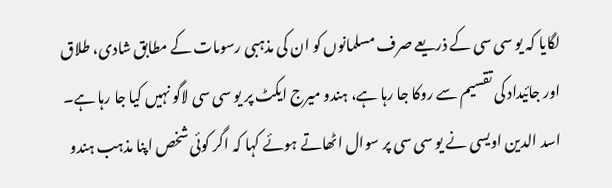لگایا کہ یو سی سی کے ذریعے صرف مسلمانوں کو ان کی مذہبی رسومات کے مطابق شادی، طلاق اور جائیداد کی تقسیم سے روکا جا رہا ہے، ہندو میرج ایکٹ پر یو سی سی لاگو نہیں کیا جا رہا ہے۔
اسد الدین اویسی نے یو سی سی پر سوال اٹھاتے ہوئے کہا کہ اگر کوئی شخص اپنا مذہب ہندو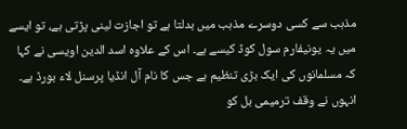مذہب سے کسی دوسرے مذہب میں بدلتا ہے تو اجازت لینی پڑتی ہے، تو ایسے میں یہ یونیفارم سول کوڈ کیسے ہے۔ اس کے علاوہ اسد الدین اویسی نے کہا کہ مسلمانوں کی ایک بڑی تنظیم ہے جس کا نام آل انڈیا پرسنل لاء بورڈ ہے۔ انہوں نے وقف ترمیمی بل کو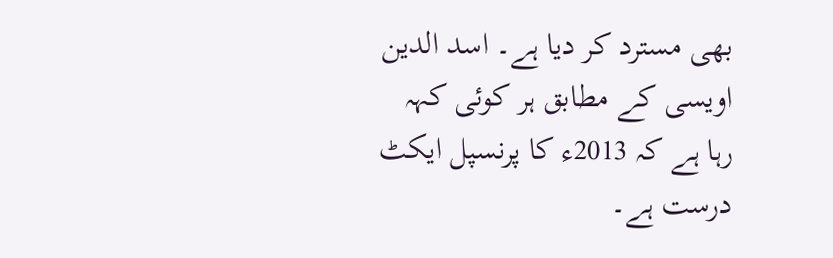بھی مسترد کر دیا ہے۔ اسد الدین اویسی کے مطابق ہر کوئی کہہ رہا ہے کہ 2013ء کا پرنسپل ایکٹ درست ہے۔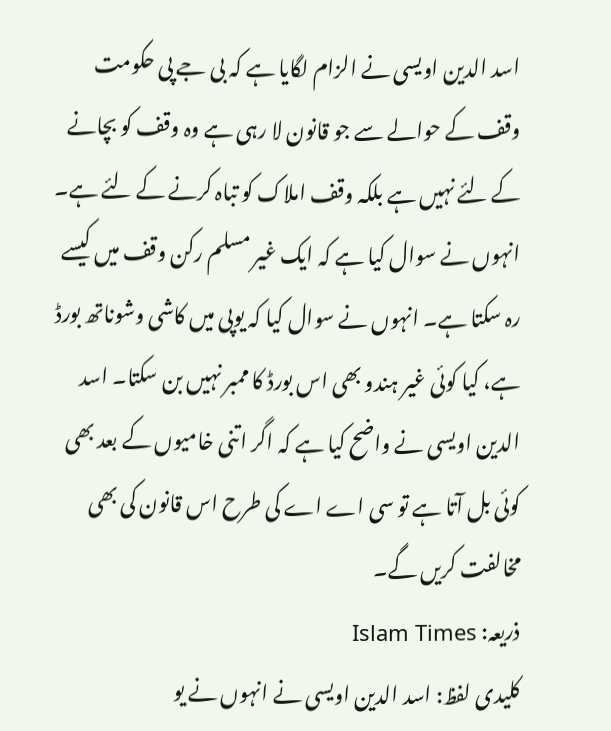اسد الدین اویسی نے الزام لگایا ہے کہ بی جے پی حکومت وقف کے حوالے سے جو قانون لا رہی ہے وہ وقف کو بچانے کے لئے نہیں ہے بلکہ وقف املاک کو تباہ کرنے کے لئے ہے۔ انہوں نے سوال کیا ہے کہ ایک غیر مسلم رکن وقف میں کیسے رہ سکتا ہے۔ انہوں نے سوال کیا کہ یوپی میں کاشی وشوناتھ بورڈ ہے، کیا کوئی غیر ہندو بھی اس بورڈ کا ممبر نہیں بن سکتا۔ اسد الدین اویسی نے واضح کیا ہے کہ اگر اتنی خامیوں کے بعد بھی کوئی بل آتا ہے تو سی اے اے کی طرح اس قانون کی بھی مخالفت کریں گے۔
ذریعہ: Islam Times
کلیدی لفظ: اسد الدین اویسی نے انہوں نے یو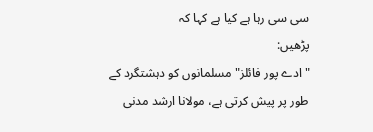سی سی رہا ہے کیا ہے کہا کہ
پڑھیں:
"ادے پور فائلز" مسلمانوں کو دہشتگرد کے طور پر پیش کرتی ہے، مولانا ارشد مدنی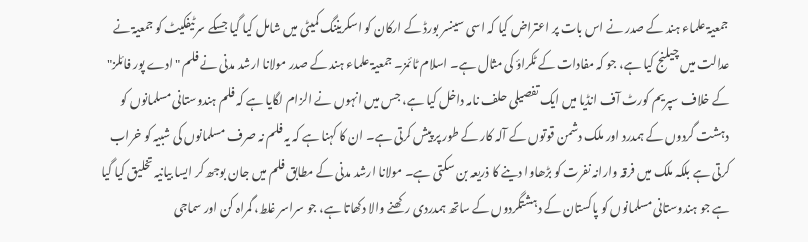جمعیۃ علماء ہند کے صدر نے اس بات پر اعتراض کیا کہ اسی سینسر بورڈ کے ارکان کو اسکریننگ کمیٹی میں شامل کیا گیا جسکے سرٹیفکیٹ کو جمعیۃ نے عدالت میں چیلنج کیا ہے، جو کہ مفادات کے ٹکراؤ کی مثال ہے۔ اسلام ٹائمز۔ جمعیۃ علماء ہند کے صدر مولانا ارشد مدنی نے فلم "ادے پور فائلز" کے خلاف سپریم کورٹ آف انڈیا میں ایک تفصیلی حلف نامہ داخل کیا ہے، جس میں انہوں نے الزام لگایا ہے کہ فلم ہندوستانی مسلمانوں کو دہشت گردوں کے ہمدرد اور ملک دشمن قوتوں کے آلہ کار کے طور پر پیش کرتی ہے۔ ان کا کہنا ہے کہ یہ فلم نہ صرف مسلمانوں کی شبیہ کو خراب کرتی ہے بلکہ ملک میں فرقہ وارانہ نفرت کو بڑھاوا دینے کا ذریعہ بن سکتی ہے۔ مولانا ارشد مدنی کے مطابق فلم میں جان بوجھ کر ایسا بیانیہ تخلیق کیا گیا ہے جو ہندوستانی مسلمانوں کو پاکستان کے دہشتگردوں کے ساتھ ہمدردی رکھنے والا دکھاتا ہے، جو سراسر غلط، گمراہ کن اور سماجی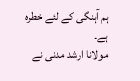ہم آہنگی کے لئے خطرہ ہے۔
مولانا ارشد مدنی نے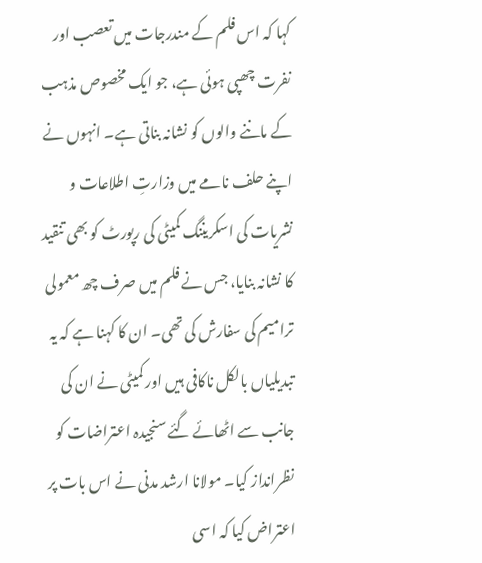کہا کہ اس فلم کے مندرجات میں تعصب اور نفرت چھپی ہوئی ہے، جو ایک مخصوص مذہب کے ماننے والوں کو نشانہ بناتی ہے۔ انہوں نے اپنے حلف نامے میں وزارتِ اطلاعات و نشریات کی اسکریننگ کمیٹی کی رپورٹ کو بھی تنقید کا نشانہ بنایا، جس نے فلم میں صرف چھ معمولی ترامیم کی سفارش کی تھی۔ ان کا کہنا ہے کہ یہ تبدیلیاں بالکل ناکافی ہیں اور کمیٹی نے ان کی جانب سے اٹھائے گئے سنجیدہ اعتراضات کو نظرانداز کیا۔ مولانا ارشد مدنی نے اس بات پر اعتراض کیا کہ اسی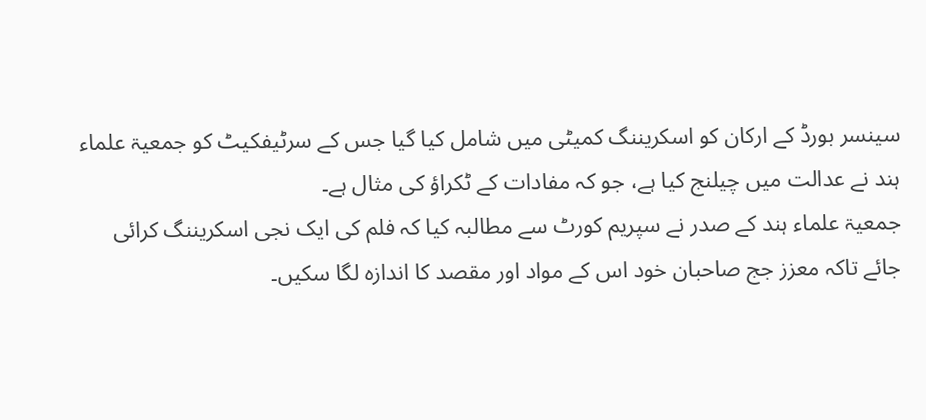سینسر بورڈ کے ارکان کو اسکریننگ کمیٹی میں شامل کیا گیا جس کے سرٹیفکیٹ کو جمعیۃ علماء ہند نے عدالت میں چیلنج کیا ہے، جو کہ مفادات کے ٹکراؤ کی مثال ہے۔
جمعیۃ علماء ہند کے صدر نے سپریم کورٹ سے مطالبہ کیا کہ فلم کی ایک نجی اسکریننگ کرائی جائے تاکہ معزز جج صاحبان خود اس کے مواد اور مقصد کا اندازہ لگا سکیں۔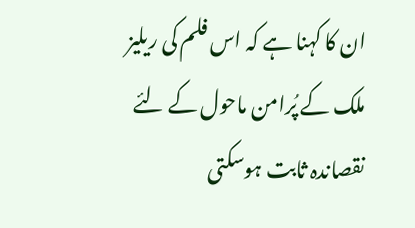ان کا کہنا ہے کہ اس فلم کی ریلیز ملک کے پُرامن ماحول کے لئے نقصاندہ ثابت ہوسکتی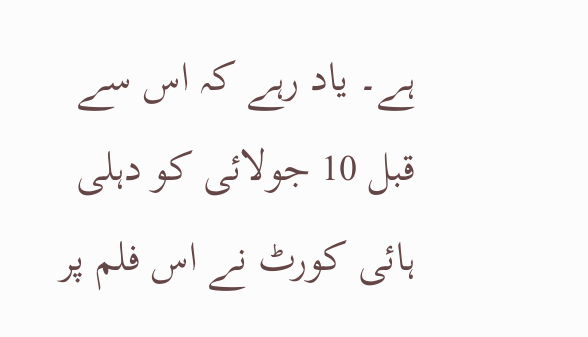ہے۔ یاد رہے کہ اس سے قبل 10 جولائی کو دہلی ہائی کورٹ نے اس فلم پر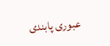عبوری پابندی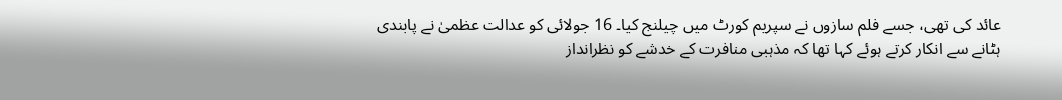عائد کی تھی، جسے فلم سازوں نے سپریم کورٹ میں چیلنج کیا۔ 16 جولائی کو عدالت عظمیٰ نے پابندی ہٹانے سے انکار کرتے ہوئے کہا تھا کہ مذہبی منافرت کے خدشے کو نظرانداز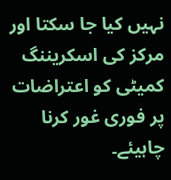نہیں کیا جا سکتا اور مرکز کی اسکریننگ کمیٹی کو اعتراضات پر فوری غور کرنا چاہیئے۔